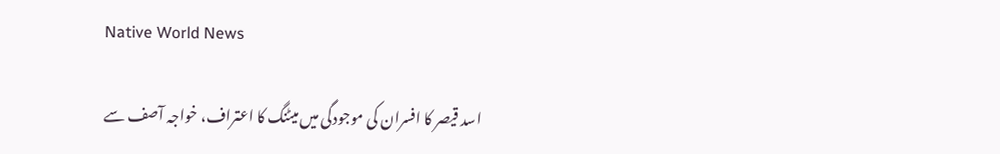Native World News

اسد قیصر کا افسران کی موجودگی میں میٹنگ کا اعتراف، خواجہ آصف سے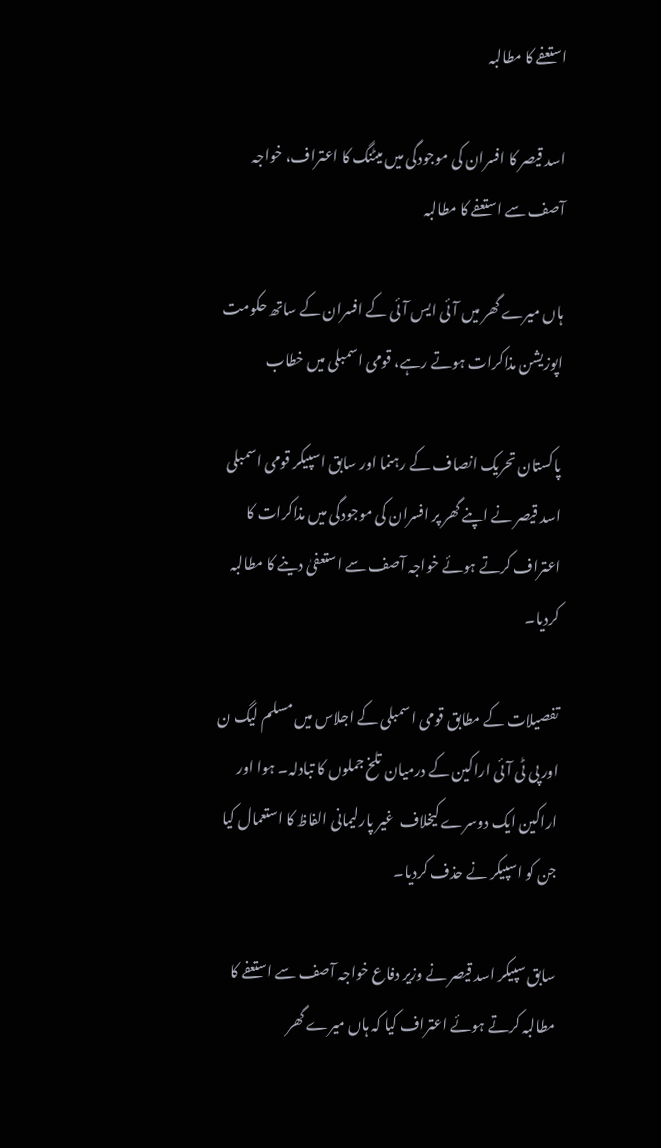استعفے کا مطالبہ

اسد قیصر کا افسران کی موجودگی میں میٹنگ کا اعتراف، خواجہ آصف سے استعفے کا مطالبہ

ہاں میرے گھر میں آئی ایس آئی کے افسران کے ساتھ حکومت اپوزیشن مذاکرات ہوتے رہے، قومی اسمبلی میں خطاب

پاکستان تحریک انصاف کے رہنما اور سابق اسپیکر قومی اسمبلی اسد قیصر نے اپنے گھر پر افسران کی موجودگی میں مذاکرات کا اعتراف کرتے ہوئے خواجہ آصف سے استعفیٰ دینے کا مطالبہ کردیا۔

تفصیلات کے مطابق قومی اسمبلی کے اجلاس میں مسلم لیگ ن اور پی ٹی آئی اراکین کے درمیان تلخ جملوں کا تبادلہ۔ ہوا اور اراکین ایک دوسرے کیخلاف  غیر پارلیمانی الفاظ کا استعمال کیا جن کو اسپیکر نے حذف کردیا۔

سابق سپیکر اسد قیصر نے وزیر دفاع خواجہ آصف سے استعفے کا مطالبہ کرتے ہوئے اعتراف کیا کہ ہاں میرے گھر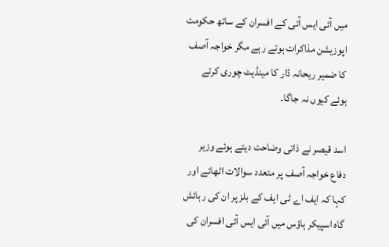میں آئی ایس آئی کے افسران کے ساتھ حکومت اپوزیشن مذاکرات ہوتے رہے مگر خواجہ آصف کا ضمیر ریحانہ ڈار کا مینڈیٹ چوری کرتے ہوئے کیوں نہ جاگا۔

اسد قیصر نے ذاتی وضاحت دیتے ہوئے وزیر دفاع خواجہ آصف پر متعدد سوالات اٹھائے اور کہا کہ ایف اے ٹی ایف کے بلز پر ان کی رہائش گاہ اسپیکر ہاؤس میں آئی ایس آئی افسران کی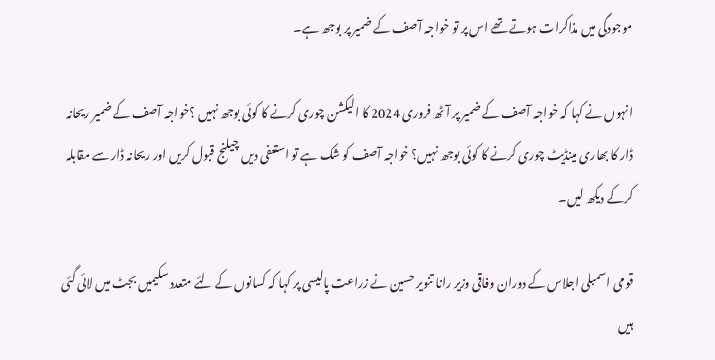موجودگی میں مذاکرات ہوتے تھے اس پر تو خواجہ آصف کے ضمیر پر بوجھ ہے۔

انہوں نے کہا کہ خواجہ آصف کے ضمیر پر آٹھ فروری 2024 کا الیکشن چوری کرنے کا کوئی بوجھ نہیں ؟خواجہ آصف کے ضمیر ریحانہ ڈار کا بھاری مینڈیٹ چوری کرنے کا کوئی بوجھ نہیں؟ خواجہ آصف کو شک ہے تو استعفی دیں چیلنج قبول کریں اور ریحانہ ڈار سے مقابلہ کرکے دیکھ لیں۔

قومی اسمبلی اجلاس کے دوران وفاقی وزیر رانا تنویر حسین نے زراعت پالیسی پر کہا کہ کسانوں کے لئے متعدد سکیمیں بجٹ میں لائی گئی ہیں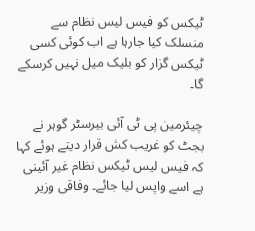ٹیکس کو فیس لیس نظام سے منسلک کیا جارہا ہے اب کوئی کسی ٹیکس گزار کو بلیک میل نہیں کرسکے گا۔

چیئرمین پی ٹی آئی بیرسٹر گوہر نے بجٹ کو غریب کش قرار دیتے ہوئے کہا کہ فیس لیس ٹیکس نظام غیر آئینی ہے اسے واپس لیا جائے۔ وفاقی وزیر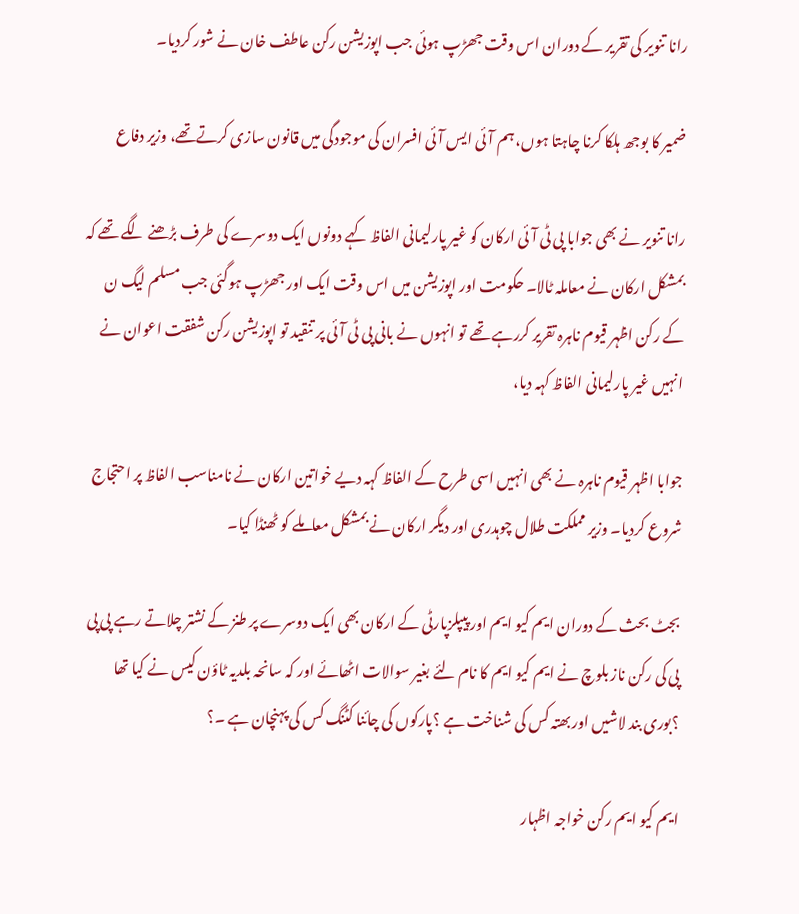رانا تنویر کی تقریر کے دوران اس وقت جھڑپ ہوئی جب اپوزیشن رکن عاطف خان نے شور کردیا۔

ضمیر کا بوجھ ہلکا کرنا چاہتا ہوں، ہم آئی ایس آئی افسران کی موجودگی میں قانون سازی کرتےتھے، وزیر دفاع

رانا تنویر نے بھی جوابا پی ٹی آئی ارکان کو غیر پارلیمانی الفاظ کہے دونوں ایک دوسرے کی طرف بڑھنے لگے تھے کہ بمشکل ارکان نے معاملہ ٹالا۔ حکومت اور اپوزیشن میں اس وقت ایک اور جھڑپ ہوگئی جب مسلم لیگ ن کے رکن اظہر قیوم ناہرہ تقریر کررہے تھے تو انہوں نے بانی پی ٹی آئی پر تنقید تو اپوزیشن رکن شفقت اعوان نے انہیں غیر پارلیمانی الفاظ کہہ دیا،

جوابا اظہر قیوم ناہرہ نے بھی انہیں اسی طرح کے الفاظ کہہ دیے خواتین ارکان نے نامناسب الفاظ پر احتجاج شروع کردیا۔ وزیر مملکت طلال چوہدری اور دیگر ارکان نے بمشکل معاملے کو ٹھنڈا کیا۔

بجٹ بحث کے دوران ایم کیو ایم اور پیپلزپارٹی کے ارکان بھی ایک دوسرے پر طنز کے نشتر چلاتے رہے پی پی پی کی رکن ناز بلوچ نے ایم کیو ایم کا نام لئے بغیر سوالات اٹھائے اور کہ سانحہ بلدیہ ٹاؤن کیس نے کیا تھا ؟بوری بند لاشیں اور بھتہ کس کی شناخت ہے ؟پارکوں کی چائنا کٹنگ کس کی پہنچان ہے ۔؟

ایم کیو ایم رکن خواجہ اظہار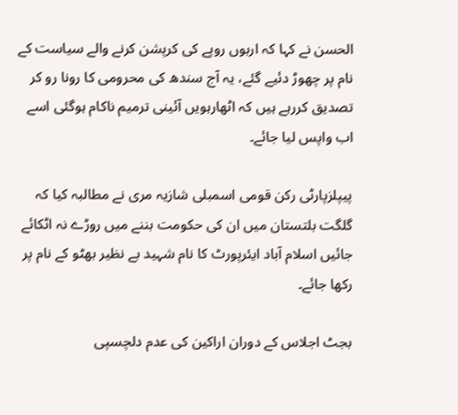الحسن نے کہا کہ اربوں روپے کی کرپشن کرنے والے سیاست کے نام پر چھوڑ دئیے گئے، یہ آج سندھ کی محرومی کا رونا رو کر تصدیق کررہے ہیں کہ اٹھارہویں آئینی ترمیم ناکام ہوگئی اسے اب واپس لیا جائے۔

پیپلزپارٹی رکن قومی اسمبلی شازیہ مری نے مطالبہ کیا کہ گلگت بلتستان میں ان کی حکومت بننے میں روڑے نہ اٹکائے جائیں اسلام آباد ایئرپورٹ کا نام شہید بے نظیر بھٹو کے نام پر رکھا جائے۔

بجٹ اجلاس کے دوران اراکین کی عدم دلچسپی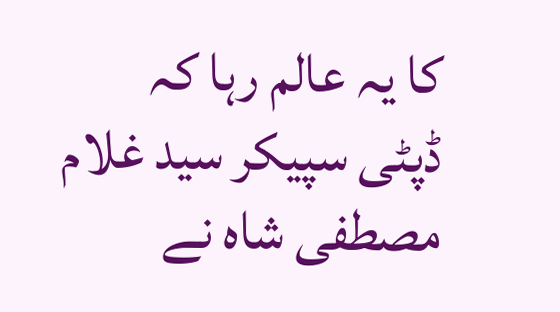کا یہ عالم رہا کہ ڈپٹی سپیکر سید غلام مصطفی شاہ نے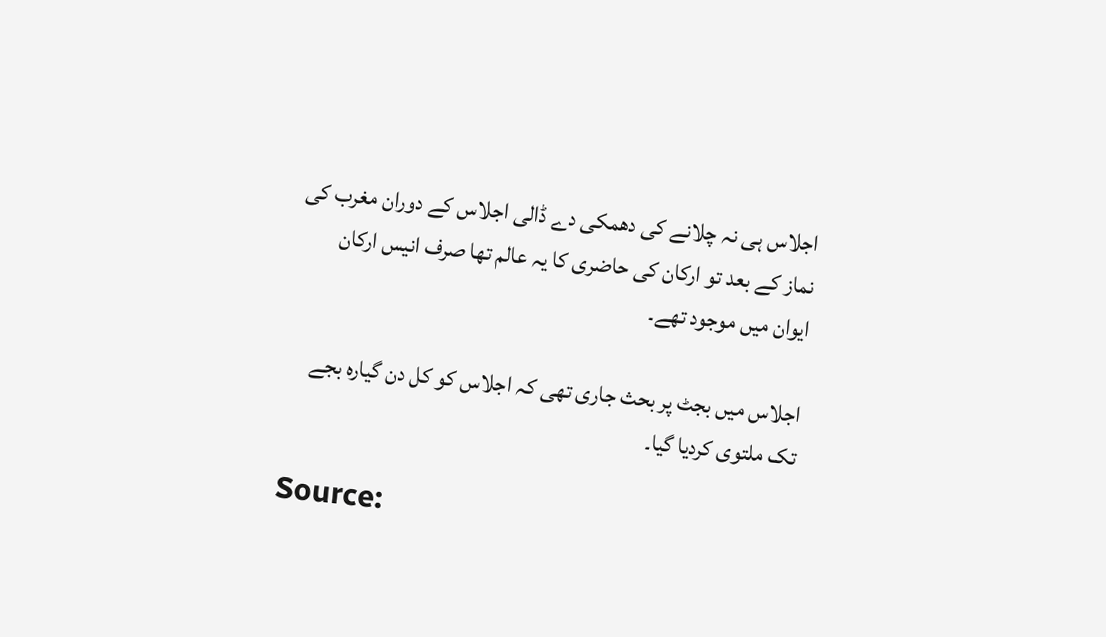اجلاس ہی نہ چلانے کی دھمکی دے ڈالی اجلاس کے دوران مغرب کی نماز کے بعد تو ارکان کی حاضری کا یہ عالم تھا صرف انیس ارکان ایوان میں موجود تھے۔

اجلاس میں بجٹ پر بحث جاری تھی کہ اجلاس کو کل دن گیارہ بجے تک ملتوی کردیا گیا۔

Source: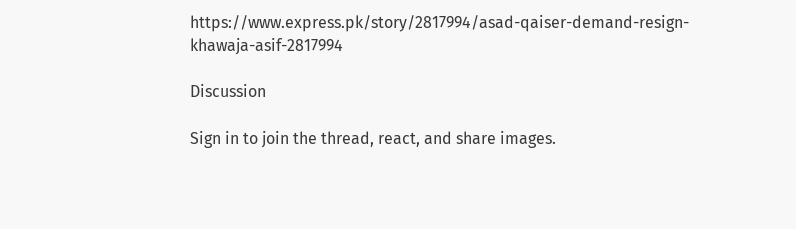https://www.express.pk/story/2817994/asad-qaiser-demand-resign-khawaja-asif-2817994

Discussion

Sign in to join the thread, react, and share images.